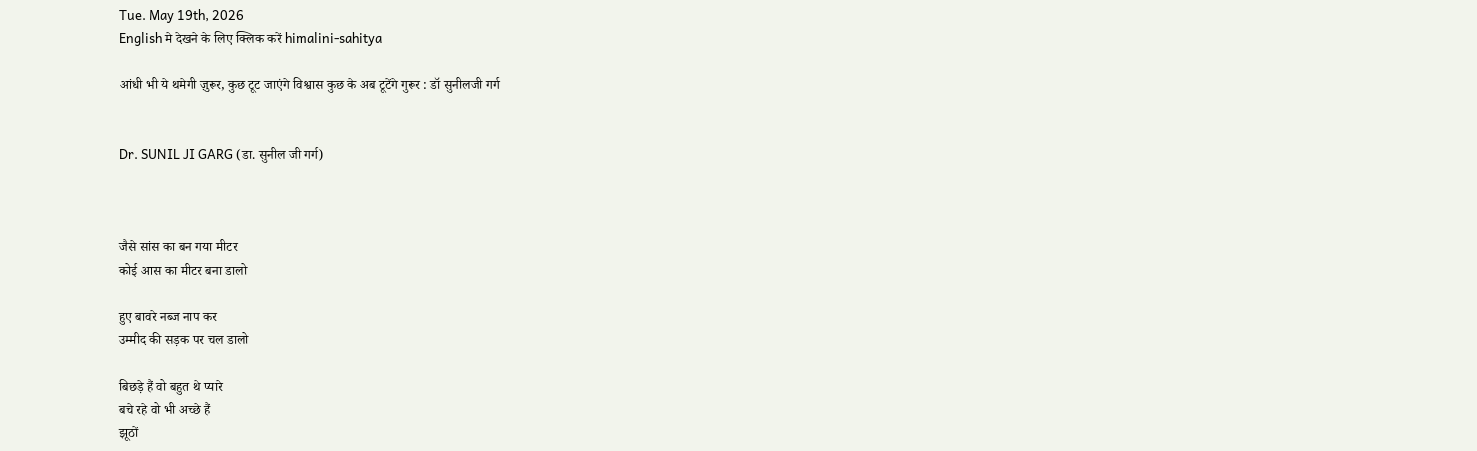Tue. May 19th, 2026
English मे देखने के लिए क्लिक करें himalini-sahitya

आंधी भी ये थमेगी ज़ुरूर, कुछ टूट जाएंगे विश्वास कुछ के अब टूटेंगे गुरूर : डॉ सुनीलजी गर्ग


Dr. SUNIL JI GARG (डा. सुनील जी गर्ग)



जैसे सांस का बन गया मीटर
कोई आस का मीटर बना डालो

हुए बावरे नब्ज नाप कर
उम्मीद की सड़क पर चल डालो

बिछड़े हैं वो बहुत थे प्यारे
बचे रहे वो भी अच्छे हैं
झूठों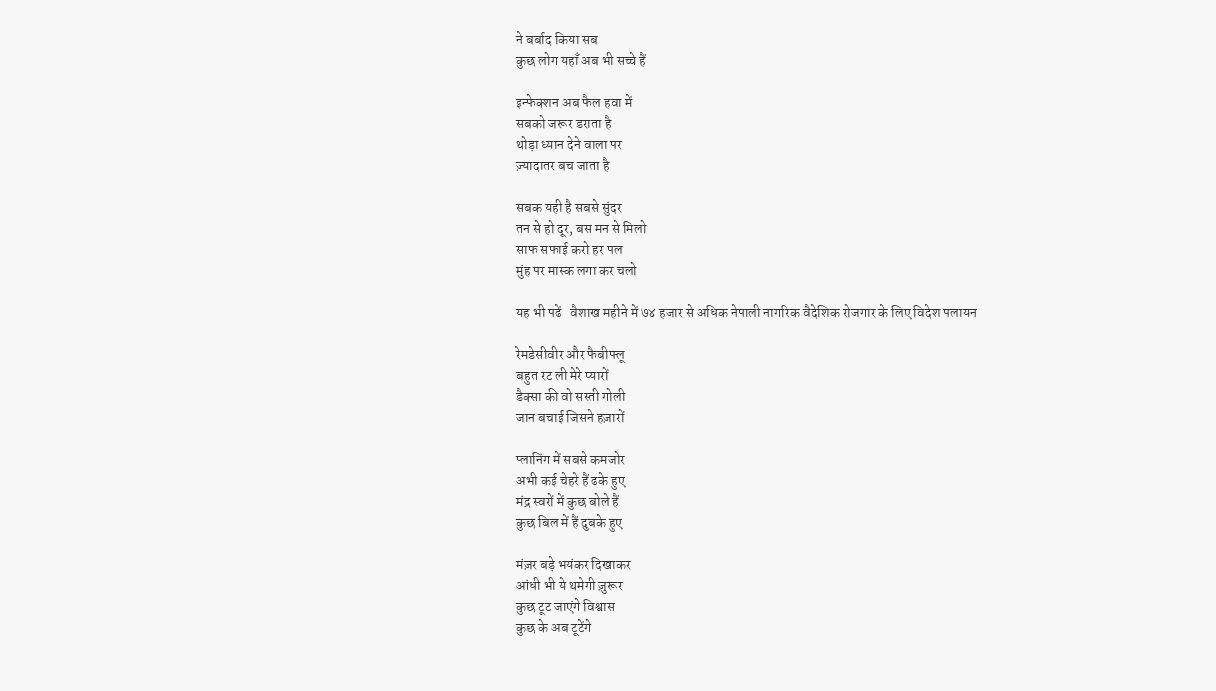ने बर्बाद किया सब
कुछ लोग यहाँ अब भी सच्चे हैं

इन्फेक्शन अब फैल हवा में
सबको जरूर डराता है
थोड़ा ध्यान देने वाला पर
ज़्यादातर बच जाता है

सबक यही है सबसे सुंदर
तन से हो दूर, बस मन से मिलो
साफ सफाई करो हर पल
मुंह पर मास्क लगा कर चलो

यह भी पढें   वैशाख महीने में ७४ हजार से अधिक नेपाली नागरिक वैदेशिक रोजगार के लिए विदेश पलायन

रेमडेसीवीर और फैबीफ्लू
बहुत रट ली मेरे प्यारों
डैक्सा की वो सस्ती गोली
जान बचाई जिसने हज़ारों

प्लानिंग में सबसे कमजोर
अभी कई चेहरे हैं ढके हुए
मंद्र स्वरों में कुछ बोले हैं
कुछ बिल में हैं दुबके हुए

मंज़र बड़े भयंकर दिखाकर
आंधी भी ये थमेगी ज़ुरूर
कुछ टूट जाएंगे विश्वास
कुछ के अब टूटेंगे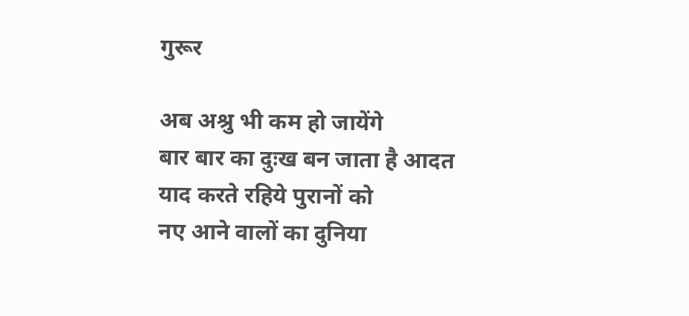गुरूर

अब अश्रु भी कम हो जायेंगे
बार बार का दुःख बन जाता है आदत
याद करते रहिये पुरानों को
नए आने वालों का दुनिया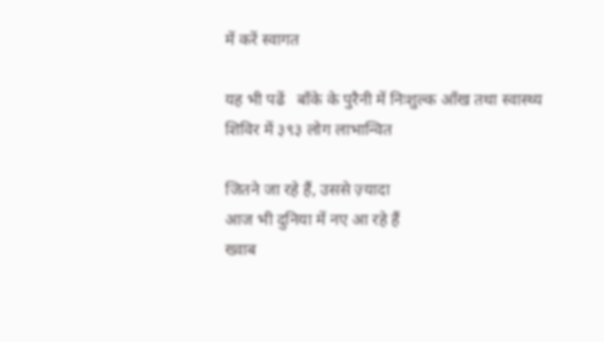में करें स्वागत

यह भी पढें   बाँके के पुरैनी में निःशुल्क आँख तथा स्वास्थ्य शिविर में ३९३ लोग लाभान्वित

जितने जा रहे हैं, उससे ज़्यादा
आज भी दुनिया में नए आ रहे हैं
ख्वाब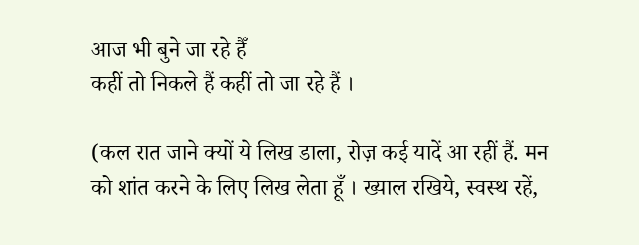आज भी बुने जा रहे हैँ
कहीं तो निकले हैं कहीं तो जा रहे हैं ।

(कल रात जाने क्यों ये लिख डाला, रोज़ कई यादें आ रहीं हैं. मन को शांत करने के लिए लिख लेता हूँ । ख्याल रखिये, स्वस्थ रहें,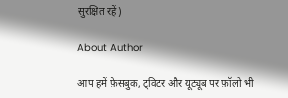सुरक्षित रहें)

About Author

आप हमें फ़ेसबुक, ट्विटर और यूट्यूब पर फ़ॉलो भी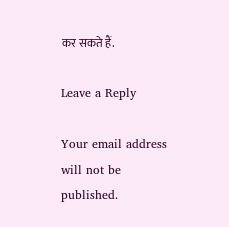कर सकते हैं.

Leave a Reply

Your email address will not be published.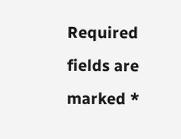Required fields are marked *